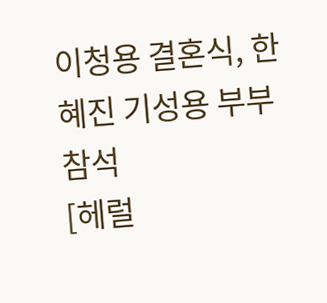이청용 결혼식, 한혜진 기성용 부부 참석
[헤럴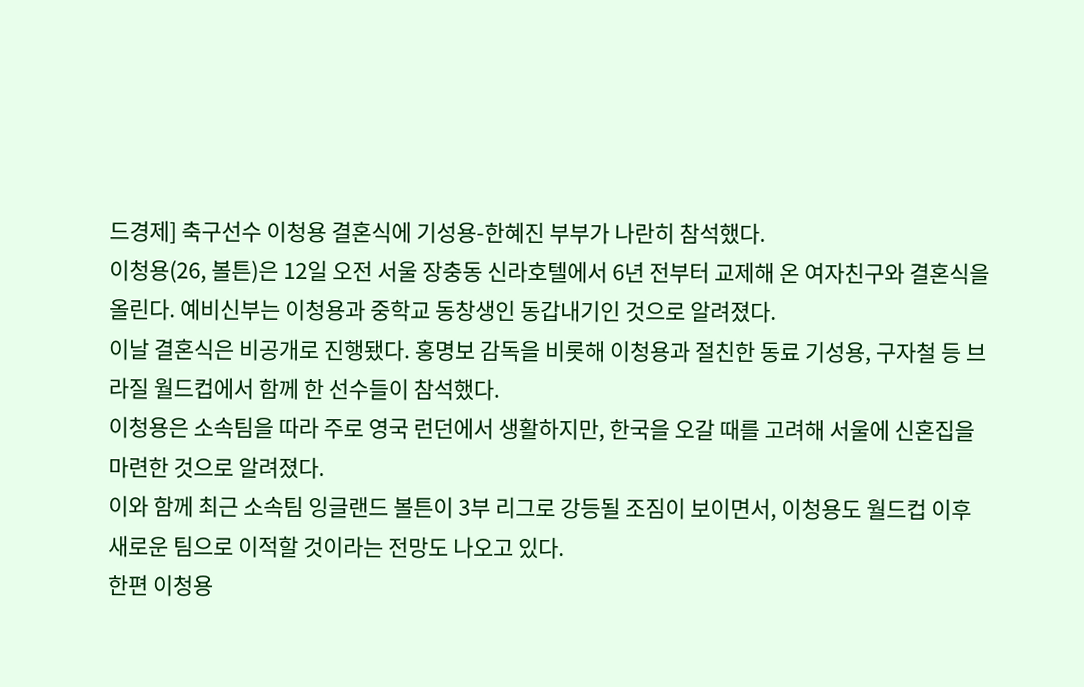드경제] 축구선수 이청용 결혼식에 기성용-한혜진 부부가 나란히 참석했다.
이청용(26, 볼튼)은 12일 오전 서울 장충동 신라호텔에서 6년 전부터 교제해 온 여자친구와 결혼식을 올린다. 예비신부는 이청용과 중학교 동창생인 동갑내기인 것으로 알려졌다.
이날 결혼식은 비공개로 진행됐다. 홍명보 감독을 비롯해 이청용과 절친한 동료 기성용, 구자철 등 브라질 월드컵에서 함께 한 선수들이 참석했다.
이청용은 소속팀을 따라 주로 영국 런던에서 생활하지만, 한국을 오갈 때를 고려해 서울에 신혼집을 마련한 것으로 알려졌다.
이와 함께 최근 소속팀 잉글랜드 볼튼이 3부 리그로 강등될 조짐이 보이면서, 이청용도 월드컵 이후 새로운 팀으로 이적할 것이라는 전망도 나오고 있다.
한편 이청용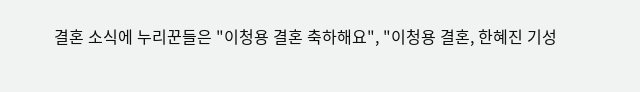결혼 소식에 누리꾼들은 "이청용 결혼 축하해요", "이청용 결혼, 한혜진 기성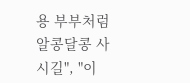용 부부처럼 알콩달콩 사시길", "이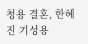청용 결혼, 한혜진 기성용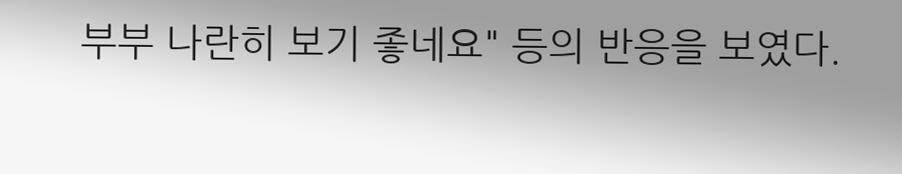부부 나란히 보기 좋네요" 등의 반응을 보였다.